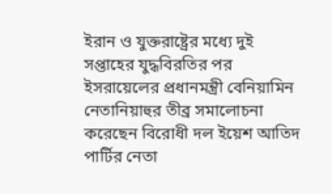ইরান ও যুক্তরাষ্ট্রের মধ্যে দুই সপ্তাহের যুদ্ধবিরতির পর ইসরায়েলের প্রধানমন্ত্রী বেনিয়ামিন নেতানিয়াহুর তীব্র সমালোচনা করেছেন বিরোধী দল ইয়েশ আতিদ পার্টির নেতা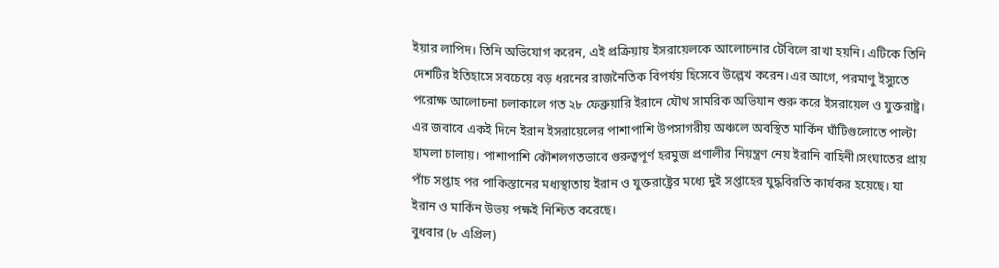ইয়ার লাপিদ। তিনি অভিযোগ করেন, এই প্রক্রিয়ায় ইসরায়েলকে আলোচনার টেবিলে রাখা হয়নি। এটিকে তিনি দেশটির ইতিহাসে সবচেয়ে বড় ধরনের রাজনৈতিক বিপর্যয় হিসেবে উল্লেখ করেন।এর আগে, পরমাণু ইস্যুতে পরোক্ষ আলোচনা চলাকালে গত ২৮ ফেব্রুয়ারি ইরানে যৌথ সামরিক অভিযান শুরু করে ইসরায়েল ও যুক্তরাষ্ট্র। এর জবাবে একই দিনে ইরান ইসরায়েলের পাশাপাশি উপসাগরীয় অঞ্চলে অবস্থিত মার্কিন ঘাঁটিগুলোতে পাল্টা হামলা চালায়। পাশাপাশি কৌশলগতভাবে গুরুত্বপূর্ণ হরমুজ প্রণালীর নিয়ন্ত্রণ নেয় ইরানি বাহিনী।সংঘাতের প্রায় পাঁচ সপ্তাহ পর পাকিস্তানের মধ্যস্থাতায় ইরান ও যুক্তরাষ্ট্রের মধ্যে দুই সপ্তাহের যুদ্ধবিরতি কার্যকর হয়েছে। যা ইরান ও মার্কিন উভয় পক্ষই নিশ্চিত করেছে।
বুধবার (৮ এপ্রিল)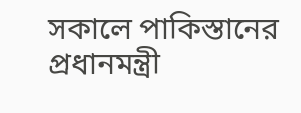সকালে পাকিস্তানের প্রধানমন্ত্রী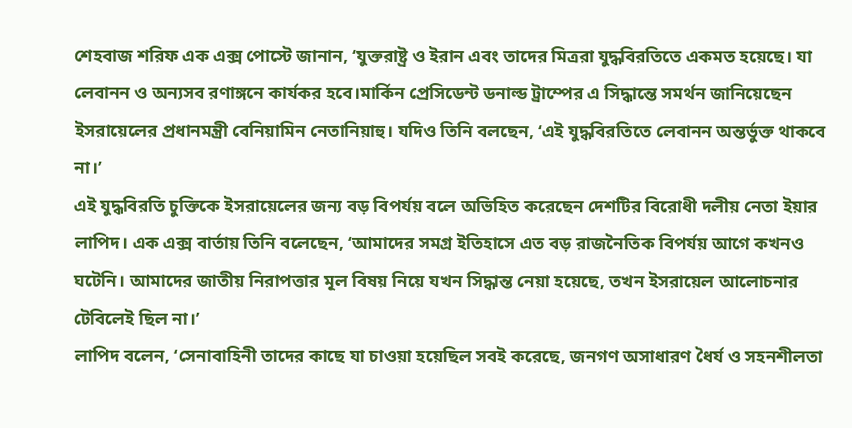শেহবাজ শরিফ এক এক্স পোস্টে জানান, ‘যুক্তরাষ্ট্র ও ইরান এবং তাদের মিত্ররা যুদ্ধবিরতিতে একমত হয়েছে। যা লেবানন ও অন্যসব রণাঙ্গনে কার্যকর হবে।মার্কিন প্রেসিডেন্ট ডনাল্ড ট্রাম্পের এ সিদ্ধান্তে সমর্থন জানিয়েছেন ইসরায়েলের প্রধানমন্ত্রী বেনিয়ামিন নেতানিয়াহু। যদিও তিনি বলছেন, ‘এই যুদ্ধবিরতিতে লেবানন অন্তর্ভুক্ত থাকবে না।’
এই যুদ্ধবিরতি চুক্তিকে ইসরায়েলের জন্য বড় বিপর্যয় বলে অভিহিত করেছেন দেশটির বিরোধী দলীয় নেতা ইয়ার লাপিদ। এক এক্স বার্তায় তিনি বলেছেন, ‘আমাদের সমগ্র ইতিহাসে এত বড় রাজনৈতিক বিপর্যয় আগে কখনও ঘটেনি। আমাদের জাতীয় নিরাপত্তার মূল বিষয় নিয়ে যখন সিদ্ধান্ত নেয়া হয়েছে, তখন ইসরায়েল আলোচনার টেবিলেই ছিল না।’
লাপিদ বলেন, ‘সেনাবাহিনী তাদের কাছে যা চাওয়া হয়েছিল সবই করেছে, জনগণ অসাধারণ ধৈর্য ও সহনশীলতা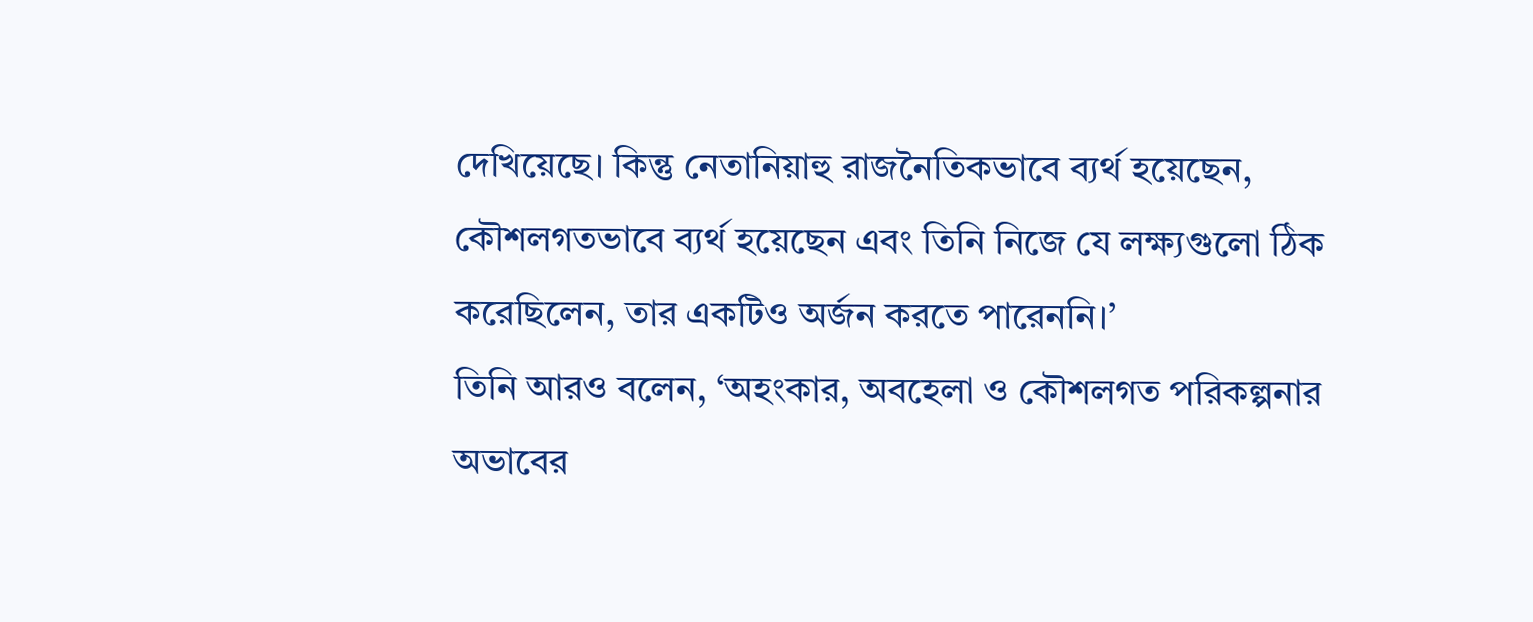দেখিয়েছে। কিন্তু নেতানিয়াহু রাজনৈতিকভাবে ব্যর্থ হয়েছেন, কৌশলগতভাবে ব্যর্থ হয়েছেন এবং তিনি নিজে যে লক্ষ্যগুলো ঠিক করেছিলেন, তার একটিও অর্জন করতে পারেননি।’
তিনি আরও বলেন, ‘অহংকার, অবহেলা ও কৌশলগত পরিকল্পনার অভাবের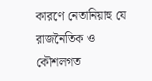কারণে নেতানিয়াহু যে রাজনৈতিক ও কৌশলগত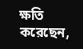ক্ষতি করেছেন,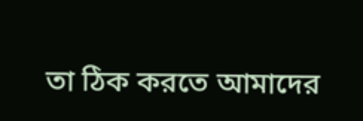তা ঠিক করতে আমাদের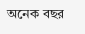অনেক বছর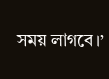সময় লাগবে।’